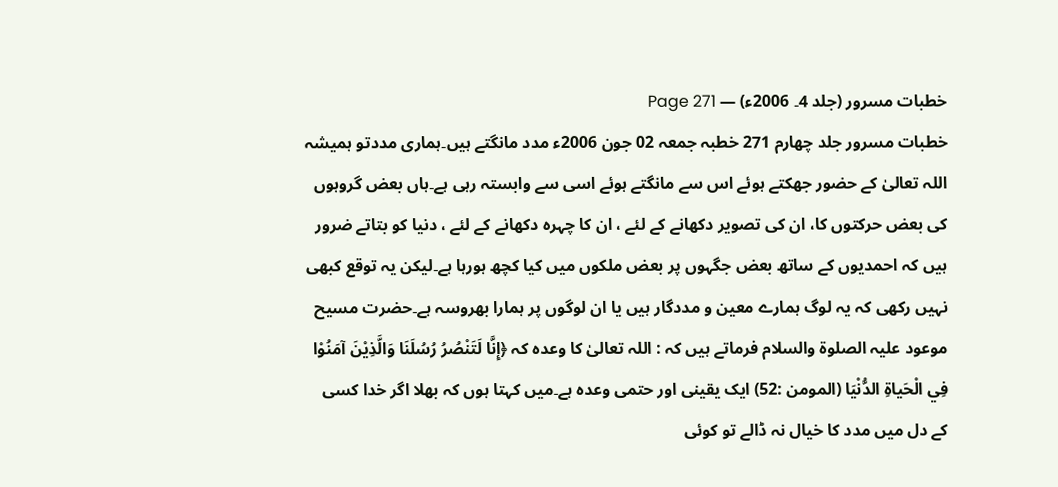خطبات مسرور (جلد 4۔ 2006ء) — Page 271
خطبات مسرور جلد چهارم 271 خطبہ جمعہ 02 جون 2006ء مدد مانگتے ہیں۔ہماری مددتو ہمیشہ اللہ تعالیٰ کے حضور جھکتے ہوئے اس سے مانگتے ہوئے اسی سے وابستہ رہی ہے۔ہاں بعض گروہوں کی بعض حرکتوں کا، ان کی تصویر دکھانے کے لئے ، ان کا چہرہ دکھانے کے لئے ، دنیا کو بتاتے ضرور ہیں کہ احمدیوں کے ساتھ بعض جگہوں پر بعض ملکوں میں کیا کچھ ہورہا ہے۔لیکن یہ توقع کبھی نہیں رکھی کہ یہ لوگ ہمارے معین و مددگار ہیں یا ان لوگوں پر ہمارا بھروسہ ہے۔حضرت مسیح موعود علیہ الصلوۃ والسلام فرماتے ہیں کہ : اللہ تعالیٰ کا وعدہ کہ ﴿إِنَّا لَتَنْصُرُ رُسُلَنَا وَالَّذِيْنَ آمَنُوْا فِي الْحَياةِ الدُّنْيَا (المومن :52) ایک یقینی اور حتمی وعدہ ہے۔میں کہتا ہوں کہ بھلا اگر خدا کسی کے دل میں مدد کا خیال نہ ڈالے تو کوئی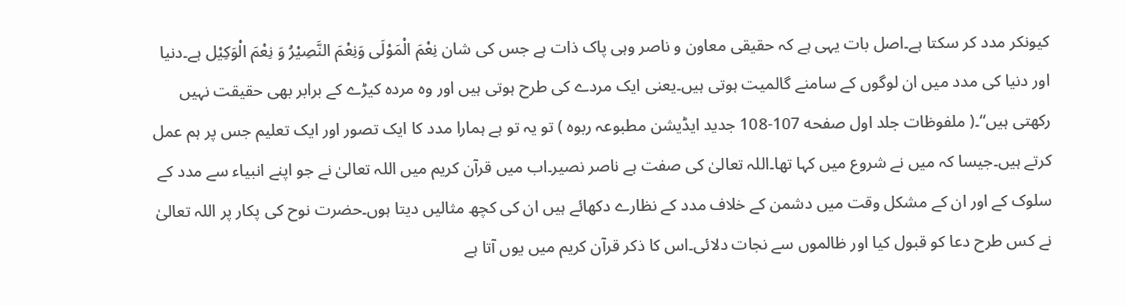کیونکر مدد کر سکتا ہے۔اصل بات یہی ہے کہ حقیقی معاون و ناصر وہی پاک ذات ہے جس کی شان نِعْمَ الْمَوْلَى وَنِعْمَ النَّصِيْرُ وَ نِعْمَ الْوَكِيْل ہے۔دنیا اور دنیا کی مدد میں ان لوگوں کے سامنے گالمیت ہوتی ہیں۔یعنی ایک مردے کی طرح ہوتی ہیں اور وہ مردہ کیڑے کے برابر بھی حقیقت نہیں رکھتی ہیں“۔( ملفوظات جلد اول صفحه 107-108 جدید ایڈیشن مطبوعہ ربوہ ) تو یہ تو ہے ہمارا مدد کا ایک تصور اور ایک تعلیم جس پر ہم عمل کرتے ہیں۔جیسا کہ میں نے شروع میں کہا تھا۔اللہ تعالیٰ کی صفت ہے ناصر نصیر۔اب میں قرآن کریم میں اللہ تعالیٰ نے جو اپنے انبیاء سے مدد کے سلوک کے اور ان کے مشکل وقت میں دشمن کے خلاف مدد کے نظارے دکھائے ہیں ان کی کچھ مثالیں دیتا ہوں۔حضرت نوح کی پکار پر اللہ تعالیٰ نے کس طرح دعا کو قبول کیا اور ظالموں سے نجات دلائی۔اس کا ذکر قرآن کریم میں یوں آتا ہے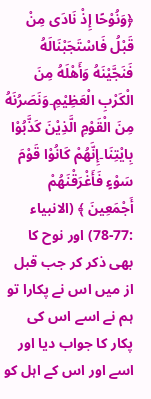﴿وَنُوْحًا إِذْ نَادَى مِنْ قَبْلُ فَاسْتَجَبْنَالَهُ فَنَجَّيْنَهُ وَأَهْلَهُ مِنَ الْكَرْبِ الْعَظِيْمِ۔وَنَصَرُنَهُ مِنَ الْقَوْمِ الَّذِيْنَ كَذَّبُوْا بِايْتِنَا۔إِنَّهُمْ كَانُوْا قَوْمَ سَوْءٍ فَأَغْرَقْنَهُمْ أَجْمَعِينَ ﴾ (الانبیاء :77-78) اور نوح کا بھی ذکر کر جب قبل از میں اس نے پکارا تو ہم نے اسے اس کی پکار کا جواب دیا اور اسے اور اس کے اہل کو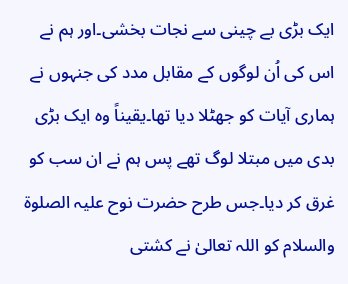ایک بڑی بے چینی سے نجات بخشی۔اور ہم نے اس کی اُن لوگوں کے مقابل مدد کی جنہوں نے ہماری آیات کو جھٹلا دیا تھا۔یقیناً وہ ایک بڑی بدی میں مبتلا لوگ تھے پس ہم نے ان سب کو غرق کر دیا۔جس طرح حضرت نوح علیہ الصلوۃ والسلام کو اللہ تعالیٰ نے کشتی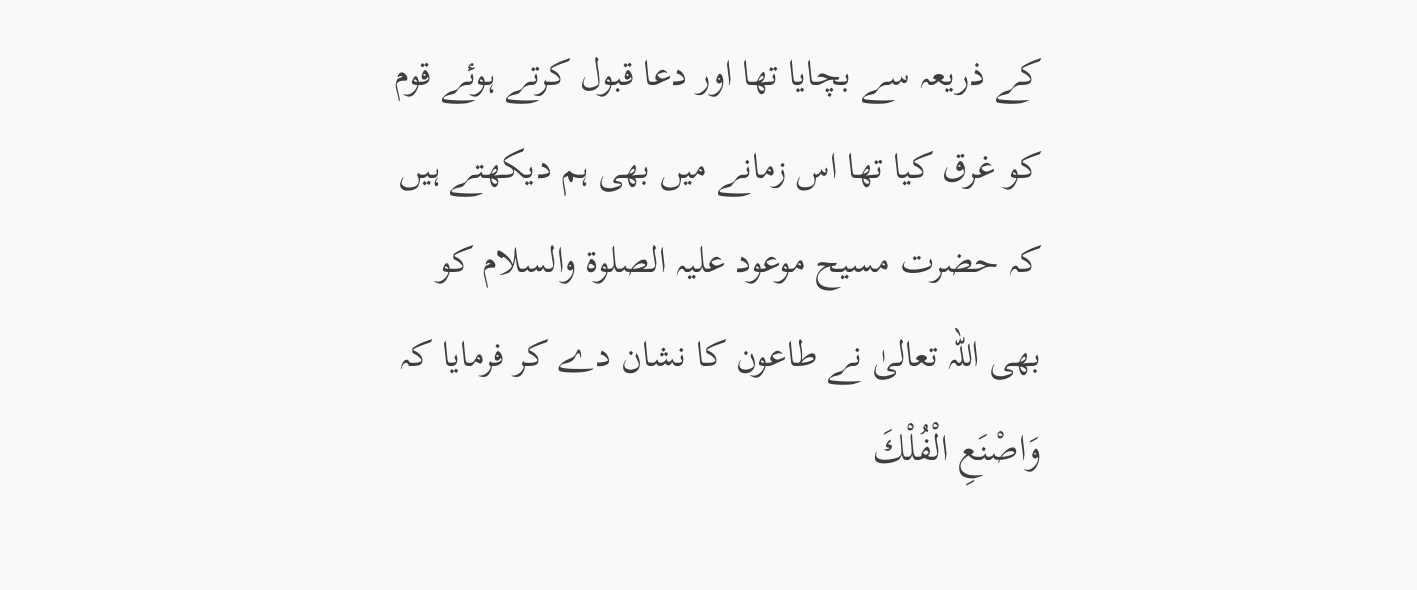کے ذریعہ سے بچایا تھا اور دعا قبول کرتے ہوئے قوم کو غرق کیا تھا اس زمانے میں بھی ہم دیکھتے ہیں کہ حضرت مسیح موعود علیہ الصلوۃ والسلام کو بھی اللہ تعالیٰ نے طاعون کا نشان دے کر فرمایا کہ وَاصْنَعِ الْفُلْكَ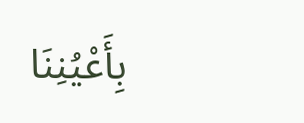بِأَعْيُنِنَا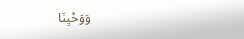وَوَحْيِنَا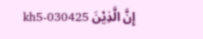إِنَّ الَّذِيْنَ kh5-030425